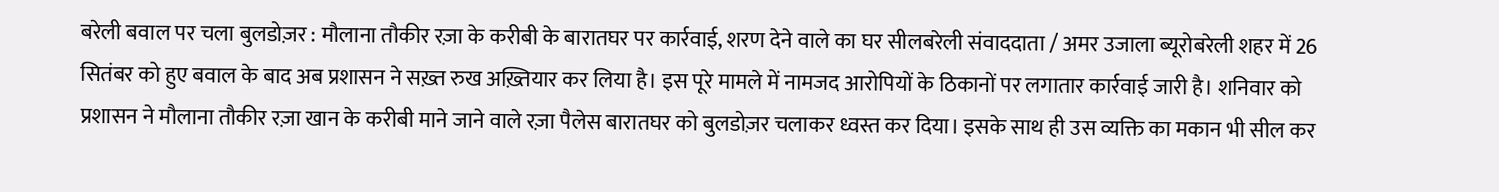बरेली बवाल पर चला बुलडोज़र : मौलाना तौकीर रज़ा के करीबी के बारातघर पर कार्रवाई, शरण देने वाले का घर सीलबरेली संवाददाता / अमर उजाला ब्यूरोबरेली शहर में 26 सितंबर को हुए बवाल के बाद अब प्रशासन ने सख़्त रुख अख़्तियार कर लिया है। इस पूरे मामले में नामजद आरोपियों के ठिकानों पर लगातार कार्रवाई जारी है। शनिवार को प्रशासन ने मौलाना तौकीर रज़ा खान के करीबी माने जाने वाले रज़ा पैलेस बारातघर को बुलडोज़र चलाकर ध्वस्त कर दिया। इसके साथ ही उस व्यक्ति का मकान भी सील कर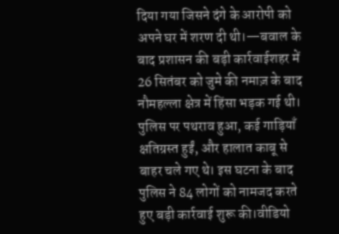दिया गया जिसने दंगे के आरोपी को अपने घर में शरण दी थी।—बवाल के बाद प्रशासन की बड़ी कार्रवाईशहर में 26 सितंबर को जुमे की नमाज़ के बाद नौमहल्ला क्षेत्र में हिंसा भड़क गई थी। पुलिस पर पथराव हुआ, कई गाड़ियाँ क्षतिग्रस्त हुईं, और हालात काबू से बाहर चले गए थे। इस घटना के बाद पुलिस ने 84 लोगों को नामजद करते हुए बड़ी कार्रवाई शुरू की।वीडियो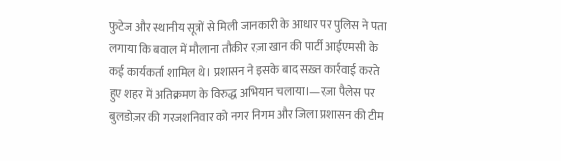फुटेज और स्थानीय सूत्रों से मिली जानकारी के आधार पर पुलिस ने पता लगाया कि बवाल में मौलाना तौकीर रज़ा खान की पार्टी आईएमसी के कई कार्यकर्ता शामिल थे। प्रशासन ने इसके बाद सख़्त कार्रवाई करते हुए शहर में अतिक्रमण के विरुद्ध अभियान चलाया।—रज़ा पैलेस पर बुलडोज़र की गरजशनिवार को नगर निगम और जिला प्रशासन की टीम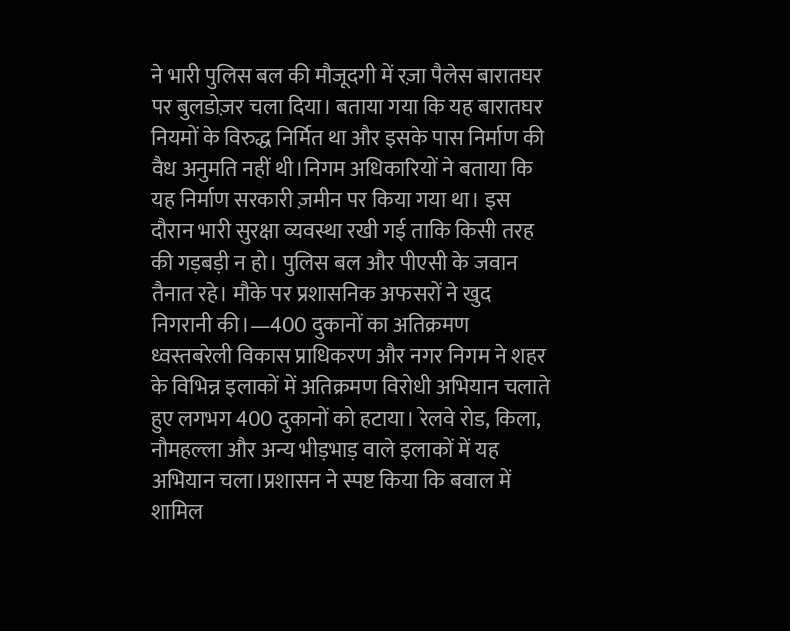ने भारी पुलिस बल की मौजूदगी में रज़ा पैलेस बारातघर पर बुलडोज़र चला दिया। बताया गया कि यह बारातघर नियमों के विरुद्ध निर्मित था और इसके पास निर्माण की वैध अनुमति नहीं थी।निगम अधिकारियों ने बताया कि यह निर्माण सरकारी ज़मीन पर किया गया था। इस दौरान भारी सुरक्षा व्यवस्था रखी गई ताकि किसी तरह की गड़बड़ी न हो। पुलिस बल और पीएसी के जवान तैनात रहे। मौके पर प्रशासनिक अफसरों ने खुद निगरानी की।—400 दुकानों का अतिक्रमण ध्वस्तबरेली विकास प्राधिकरण और नगर निगम ने शहर के विभिन्न इलाकों में अतिक्रमण विरोधी अभियान चलाते हुए लगभग 400 दुकानों को हटाया। रेलवे रोड, किला, नौमहल्ला और अन्य भीड़भाड़ वाले इलाकों में यह अभियान चला।प्रशासन ने स्पष्ट किया कि बवाल में शामिल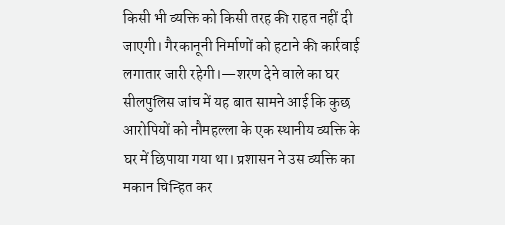किसी भी व्यक्ति को किसी तरह की राहत नहीं दी जाएगी। गैरकानूनी निर्माणों को हटाने की कार्रवाई लगातार जारी रहेगी।—शरण देने वाले का घर सीलपुलिस जांच में यह बात सामने आई कि कुछ आरोपियों को नौमहल्ला के एक स्थानीय व्यक्ति के घर में छिपाया गया था। प्रशासन ने उस व्यक्ति का मकान चिन्हित कर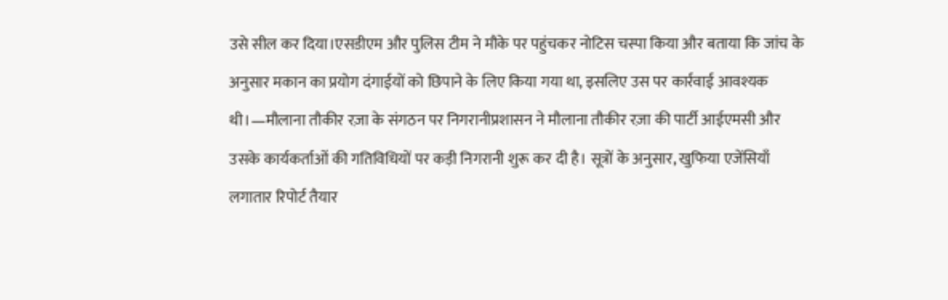उसे सील कर दिया।एसडीएम और पुलिस टीम ने मौके पर पहुंचकर नोटिस चस्पा किया और बताया कि जांच के अनुसार मकान का प्रयोग दंगाईयों को छिपाने के लिए किया गया था, इसलिए उस पर कार्रवाई आवश्यक थी।—मौलाना तौकीर रज़ा के संगठन पर निगरानीप्रशासन ने मौलाना तौकीर रज़ा की पार्टी आईएमसी और उसके कार्यकर्ताओं की गतिविधियों पर कड़ी निगरानी शुरू कर दी है। सूत्रों के अनुसार, खुफिया एजेंसियाँ लगातार रिपोर्ट तैयार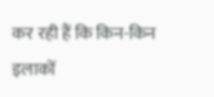कर रही हैं कि किन-किन इलाकों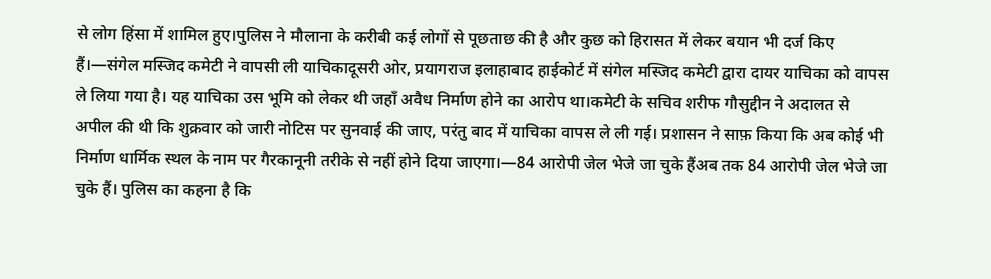से लोग हिंसा में शामिल हुए।पुलिस ने मौलाना के करीबी कई लोगों से पूछताछ की है और कुछ को हिरासत में लेकर बयान भी दर्ज किए हैं।—संगेल मस्जिद कमेटी ने वापसी ली याचिकादूसरी ओर, प्रयागराज इलाहाबाद हाईकोर्ट में संगेल मस्जिद कमेटी द्वारा दायर याचिका को वापस ले लिया गया है। यह याचिका उस भूमि को लेकर थी जहाँ अवैध निर्माण होने का आरोप था।कमेटी के सचिव शरीफ गौसुद्दीन ने अदालत से अपील की थी कि शुक्रवार को जारी नोटिस पर सुनवाई की जाए, परंतु बाद में याचिका वापस ले ली गई। प्रशासन ने साफ़ किया कि अब कोई भी निर्माण धार्मिक स्थल के नाम पर गैरकानूनी तरीके से नहीं होने दिया जाएगा।—84 आरोपी जेल भेजे जा चुके हैंअब तक 84 आरोपी जेल भेजे जा चुके हैं। पुलिस का कहना है कि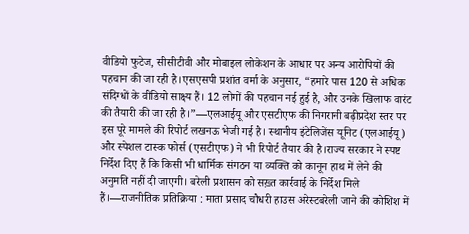वीडियो फुटेज, सीसीटीवी और मोबाइल लोकेशन के आधार पर अन्य आरोपियों की पहचान की जा रही है।एसएसपी प्रशांत वर्मा के अनुसार, “हमारे पास 120 से अधिक संदिग्धों के वीडियो साक्ष्य हैं। 12 लोगों की पहचान नई हुई है, और उनके खिलाफ वारंट की तैयारी की जा रही है।”—एलआईयू और एसटीएफ की निगरानी बढ़ीप्रदेश स्तर पर इस पूरे मामले की रिपोर्ट लखनऊ भेजी गई है। स्थानीय इंटेलिजेंस यूनिट (एलआईयू) और स्पेशल टास्क फोर्स (एसटीएफ) ने भी रिपोर्ट तैयार की है।राज्य सरकार ने स्पष्ट निर्देश दिए हैं कि किसी भी धार्मिक संगठन या व्यक्ति को कानून हाथ में लेने की अनुमति नहीं दी जाएगी। बरेली प्रशासन को सख़्त कार्रवाई के निर्देश मिले हैं।—राजनीतिक प्रतिक्रिया : माता प्रसाद चौधरी हाउस अरेस्टबरेली जाने की कोशिश में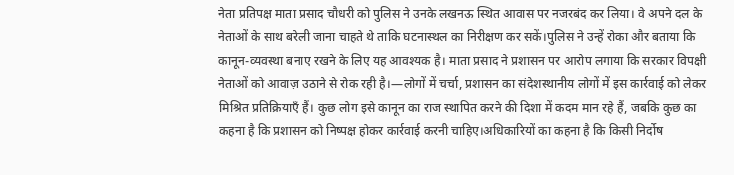नेता प्रतिपक्ष माता प्रसाद चौधरी को पुलिस ने उनके लखनऊ स्थित आवास पर नजरबंद कर लिया। वे अपने दल के नेताओं के साथ बरेली जाना चाहते थे ताकि घटनास्थल का निरीक्षण कर सकें।पुलिस ने उन्हें रोका और बताया कि कानून-व्यवस्था बनाए रखने के लिए यह आवश्यक है। माता प्रसाद ने प्रशासन पर आरोप लगाया कि सरकार विपक्षी नेताओं को आवाज़ उठाने से रोक रही है।—लोगों में चर्चा, प्रशासन का संदेशस्थानीय लोगों में इस कार्रवाई को लेकर मिश्रित प्रतिक्रियाएँ हैं। कुछ लोग इसे कानून का राज स्थापित करने की दिशा में कदम मान रहे हैं, जबकि कुछ का कहना है कि प्रशासन को निष्पक्ष होकर कार्रवाई करनी चाहिए।अधिकारियों का कहना है कि किसी निर्दोष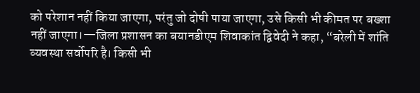को परेशान नहीं किया जाएगा, परंतु जो दोषी पाया जाएगा, उसे किसी भी कीमत पर बख्शा नहीं जाएगा।—जिला प्रशासन का बयानडीएम शिवाकांत द्विवेदी ने कहा, “बरेली में शांति व्यवस्था सर्वोपरि है। किसी भी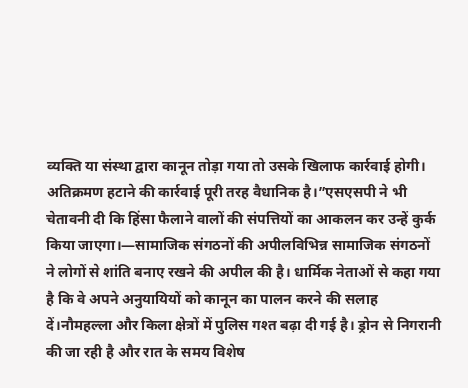व्यक्ति या संस्था द्वारा कानून तोड़ा गया तो उसके खिलाफ कार्रवाई होगी। अतिक्रमण हटाने की कार्रवाई पूरी तरह वैधानिक है।”एसएसपी ने भी चेतावनी दी कि हिंसा फैलाने वालों की संपत्तियों का आकलन कर उन्हें कुर्क किया जाएगा।—सामाजिक संगठनों की अपीलविभिन्न सामाजिक संगठनों ने लोगों से शांति बनाए रखने की अपील की है। धार्मिक नेताओं से कहा गया है कि वे अपने अनुयायियों को कानून का पालन करने की सलाह दें।नौमहल्ला और किला क्षेत्रों में पुलिस गश्त बढ़ा दी गई है। ड्रोन से निगरानी की जा रही है और रात के समय विशेष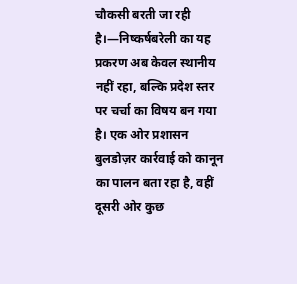चौकसी बरती जा रही है।—निष्कर्षबरेली का यह प्रकरण अब केवल स्थानीय नहीं रहा, बल्कि प्रदेश स्तर पर चर्चा का विषय बन गया है। एक ओर प्रशासन बुलडोज़र कार्रवाई को कानून का पालन बता रहा है, वहीं दूसरी ओर कुछ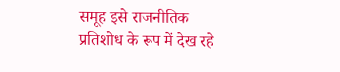समूह इसे राजनीतिक प्रतिशोध के रूप में देख रहे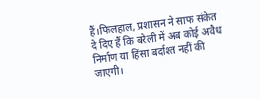हैं।फिलहाल, प्रशासन ने साफ संकेत दे दिए हैं कि बरेली में अब कोई अवैध निर्माण या हिंसा बर्दाश्त नहीं की जाएगी।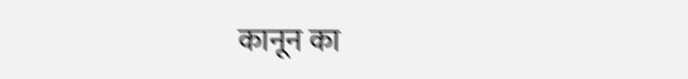कानून का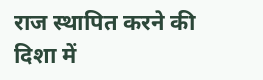राज स्थापित करने की दिशा में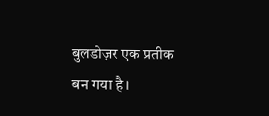बुलडोज़र एक प्रतीक बन गया है।